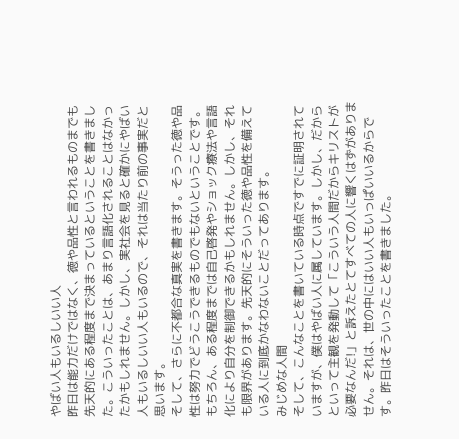やばい人もいるしいい人
昨日は能力だけではなく、徳や品性と言われるものまでも先天的にある程度まで決まっているということを書きました。こういったことは、あまり言語化されることはなかったかもしれません。しかし、実社会を見ると確かにやばい人もいるしいい人もいるので、それは当たり前の事実だと思います。
そして、さらに不都合な真実を書きます。そうった徳や品性は努力でどうこうできるものでもないということです。もちろん、ある程度までは自己啓発やショック療法や言語化により自分を制御できるかもしれません。しかし、それも限界があります。先天的にそういった徳や品性を備えている人に到底かなわないことだってあります。
みじめな人間
そして、こんなことを書いている時点ですでに証明されていますが、僕はやばい人に属しています。しかし、だからといって主観を発動して「こういう人間だからキリストが必要なんだ!」と訴えたとてすべての人に響くはずがありません。それは、世の中にはいい人もいっぱいいるからです。昨日はそういったことを書きました。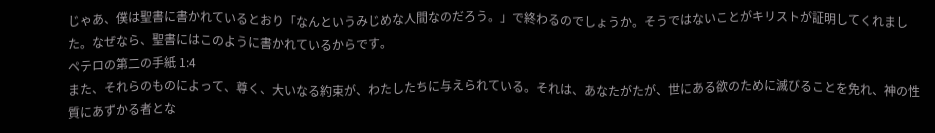じゃあ、僕は聖書に書かれているとおり「なんというみじめな人間なのだろう。」で終わるのでしょうか。そうではないことがキリストが証明してくれました。なぜなら、聖書にはこのように書かれているからです。
ペテロの第二の手紙 1:4
また、それらのものによって、尊く、大いなる約束が、わたしたちに与えられている。それは、あなたがたが、世にある欲のために滅びることを免れ、神の性質にあずかる者とな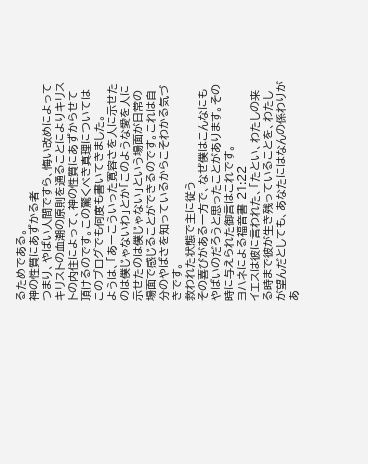るためである。
神の性質にあずかる者
つまり、やばい人間ですら、悔い改めによってキリストの血潮の原則を通ることによりキリストの内住によって、神の性質にあずからせて頂けるのです。この驚くべき真理についてはこのブログでも何度も書いてきました。
ようは、「あーこういった寛容さを人に示せたのは僕じゃないわ」とか「このような愛を人に示せたのは僕じゃない」という場面が日常の場面で感じることができるのです。これは自分のやばさを知っているからこそわかる気づきです。
救われた状態で主に従う
その喜びがある一方で、なぜ僕はこんなにもやばいのだろうと思ったことがあります。その時に与えられた御言はこれです。
ヨハネによる福音書 21:22
イエスは彼に言われた、「たとい、わたしの来る時まで彼が生き残っていることを、わたしが望んだとしても、あなたにはなんの係わりがあ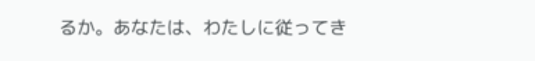るか。あなたは、わたしに従ってき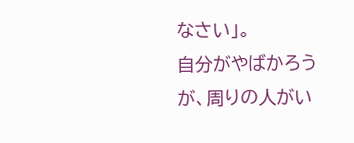なさい」。
自分がやばかろうが、周りの人がい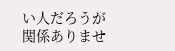い人だろうが関係ありませ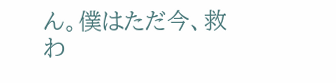ん。僕はただ今、救わ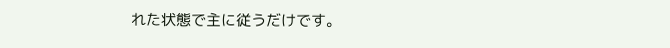れた状態で主に従うだけです。